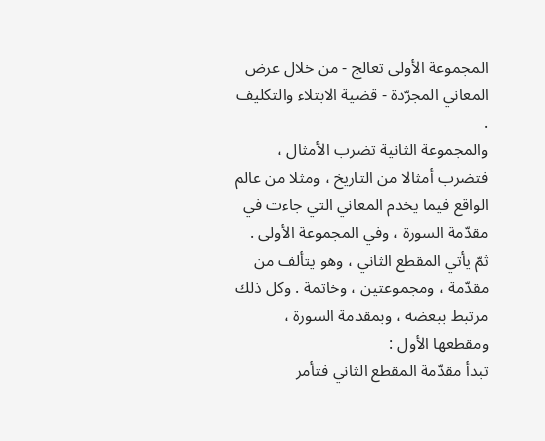المجموعة الأولى تعالج - من خلال عرض المعاني المجرّدة - قضية الابتلاء والتكليف .
والمجموعة الثانية تضرب الأمثال ، فتضرب أمثالا من التاريخ ، ومثلا من عالم الواقع فيما يخدم المعاني التي جاءت في مقدّمة السورة ، وفي المجموعة الأولى .
ثمّ يأتي المقطع الثاني ، وهو يتألف من مقدّمة ، ومجموعتين ، وخاتمة . وكل ذلك مرتبط ببعضه ، وبمقدمة السورة ، ومقطعها الأول :
تبدأ مقدّمة المقطع الثاني فتأمر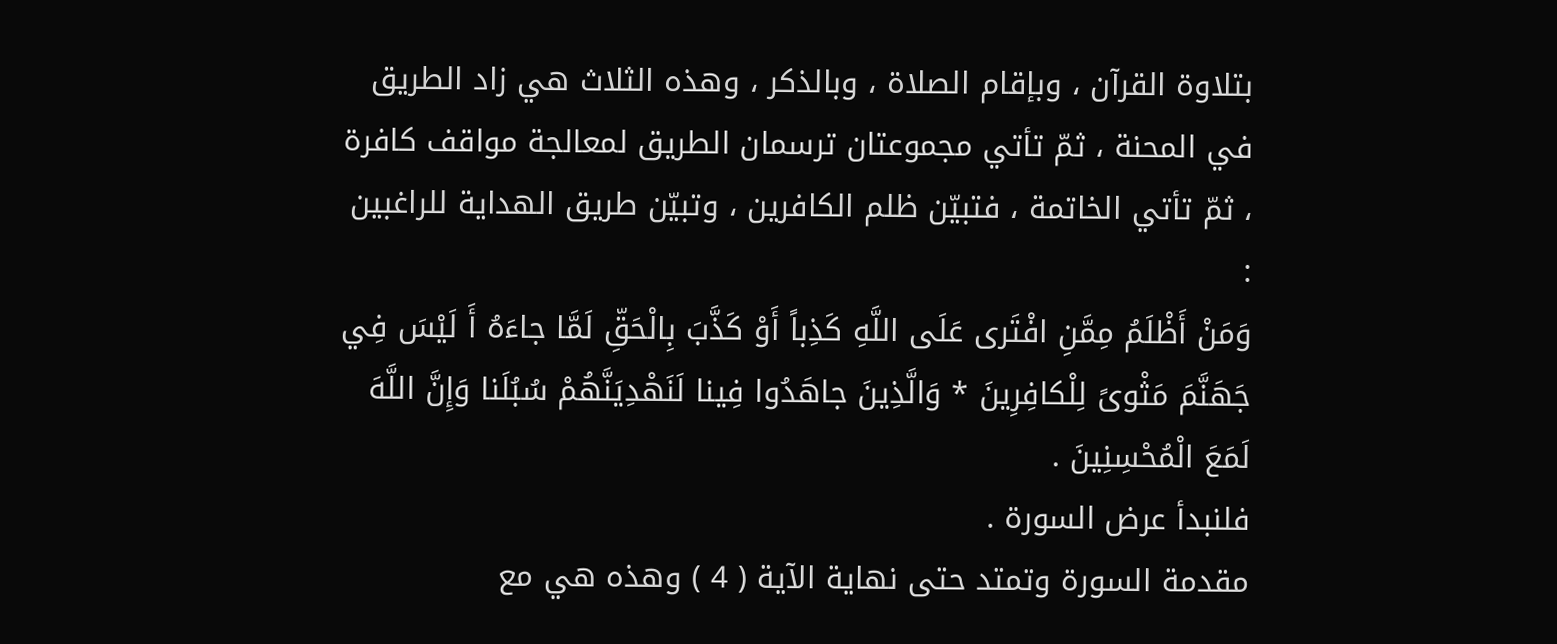بتلاوة القرآن ، وبإقام الصلاة ، وبالذكر ، وهذه الثلاث هي زاد الطريق في المحنة ، ثمّ تأتي مجموعتان ترسمان الطريق لمعالجة مواقف كافرة ، ثمّ تأتي الخاتمة ، فتبيّن ظلم الكافرين ، وتبيّن طريق الهداية للراغبين :
وَمَنْ أَظْلَمُ مِمَّنِ افْتَرى عَلَى اللَّهِ كَذِباً أَوْ كَذَّبَ بِالْحَقِّ لَمَّا جاءَهُ أَ لَيْسَ فِي جَهَنَّمَ مَثْوىً لِلْكافِرِينَ * وَالَّذِينَ جاهَدُوا فِينا لَنَهْدِيَنَّهُمْ سُبُلَنا وَإِنَّ اللَّهَ لَمَعَ الْمُحْسِنِينَ .
فلنبدأ عرض السورة .
مقدمة السورة وتمتد حتى نهاية الآية ( 4 ) وهذه هي مع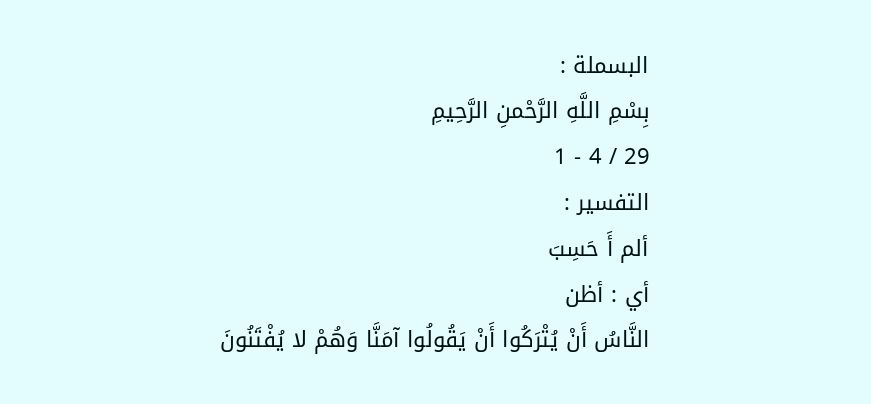البسملة :
بِسْمِ اللَّهِ الرَّحْمنِ الرَّحِيمِ
29 / 4 - 1
التفسير :
ألم أَ حَسِبَ
أي : أظن
النَّاسُ أَنْ يُتْرَكُوا أَنْ يَقُولُوا آمَنَّا وَهُمْ لا يُفْتَنُونَ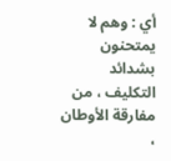أي : وهم لا يمتحنون بشدائد التكليف ، من مفارقة الأوطان ،